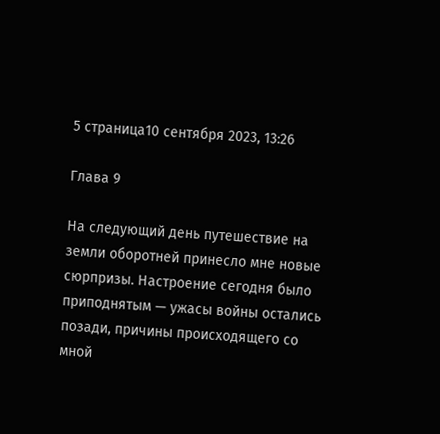5 страница10 сентября 2023, 13:26

Глава 9

На следующий день путешествие на земли оборотней принесло мне новые сюрпризы. Настроение сегодня было приподнятым — ужасы войны остались позади, причины происходящего со мной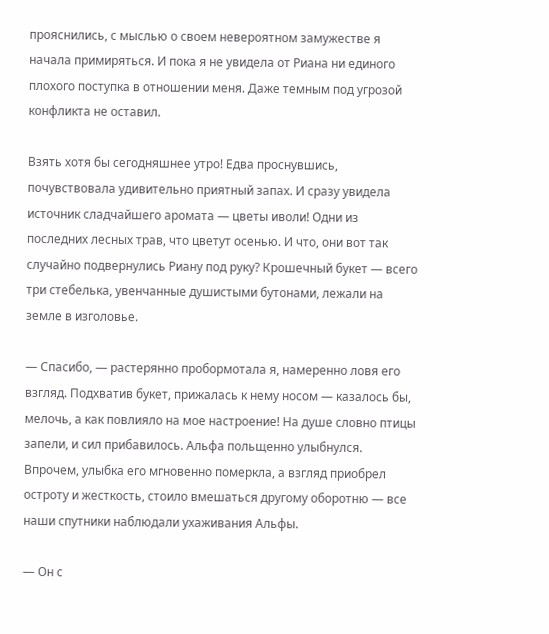прояснились, с мыслью о своем невероятном замужестве я начала примиряться. И пока я не увидела от Риана ни единого плохого поступка в отношении меня. Даже темным под угрозой конфликта не оставил.

Взять хотя бы сегодняшнее утро! Едва проснувшись, почувствовала удивительно приятный запах. И сразу увидела источник сладчайшего аромата — цветы иволи! Одни из последних лесных трав, что цветут осенью. И что, они вот так случайно подвернулись Риану под руку? Крошечный букет — всего три стебелька, увенчанные душистыми бутонами, лежали на земле в изголовье.

— Спасибо, — растерянно пробормотала я, намеренно ловя его взгляд. Подхватив букет, прижалась к нему носом — казалось бы, мелочь, а как повлияло на мое настроение! На душе словно птицы запели, и сил прибавилось. Альфа польщенно улыбнулся. Впрочем, улыбка его мгновенно померкла, а взгляд приобрел остроту и жесткость, стоило вмешаться другому оборотню — все наши спутники наблюдали ухаживания Альфы.

— Он с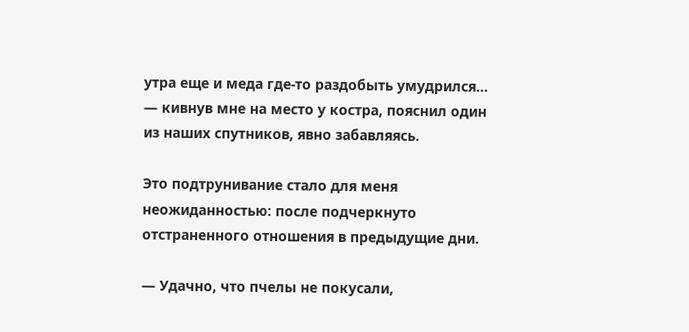утра еще и меда где-то раздобыть умудрился... — кивнув мне на место у костра, пояснил один из наших спутников, явно забавляясь.

Это подтрунивание стало для меня неожиданностью: после подчеркнуто отстраненного отношения в предыдущие дни.

— Удачно, что пчелы не покусали,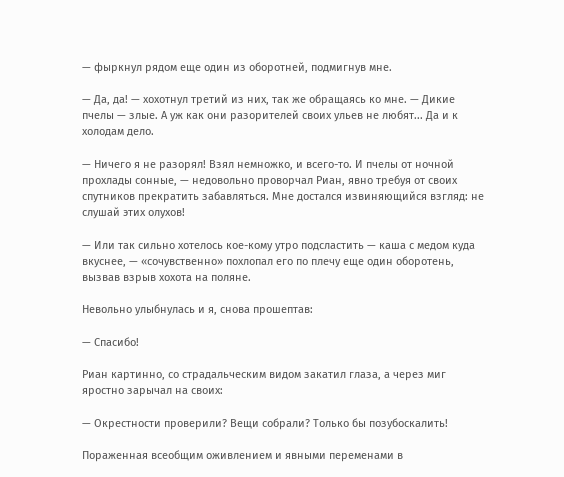— фыркнул рядом еще один из оборотней, подмигнув мне.

— Да, да! — хохотнул третий из них, так же обращаясь ко мне. — Дикие пчелы — злые. А уж как они разорителей своих ульев не любят... Да и к холодам дело.

— Ничего я не разорял! Взял немножко, и всего-то. И пчелы от ночной прохлады сонные, — недовольно проворчал Риан, явно требуя от своих спутников прекратить забавляться. Мне достался извиняющийся взгляд: не слушай этих олухов!

— Или так сильно хотелось кое-кому утро подсластить — каша с медом куда вкуснее, — «сочувственно» похлопал его по плечу еще один оборотень, вызвав взрыв хохота на поляне.

Невольно улыбнулась и я, снова прошептав:

— Спасибо!

Риан картинно, со страдальческим видом закатил глаза, а через миг яростно зарычал на своих:

— Окрестности проверили? Вещи собрали? Только бы позубоскалить!

Пораженная всеобщим оживлением и явными переменами в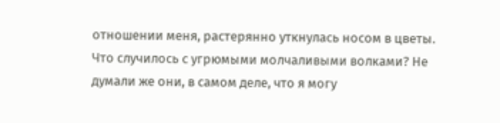отношении меня, растерянно уткнулась носом в цветы. Что случилось с угрюмыми молчаливыми волками? Не думали же они, в самом деле, что я могу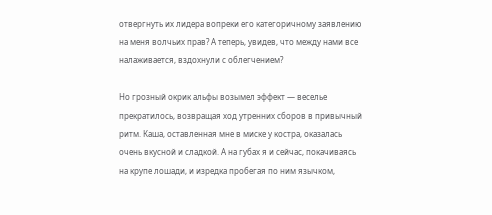отвергнуть их лидера вопреки его категоричному заявлению на меня волчьих прав? А теперь, увидев, что между нами все налаживается, вздохнули с облегчением?

Но грозный окрик альфы возымел эффект — веселье прекратилось, возвращая ход утренних сборов в привычный ритм. Каша, оставленная мне в миске у костра, оказалась очень вкусной и сладкой. А на губах я и сейчас, покачиваясь на крупе лошади, и изредка пробегая по ним язычком,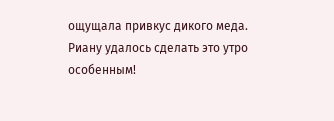ощущала привкус дикого меда. Риану удалось сделать это утро особенным!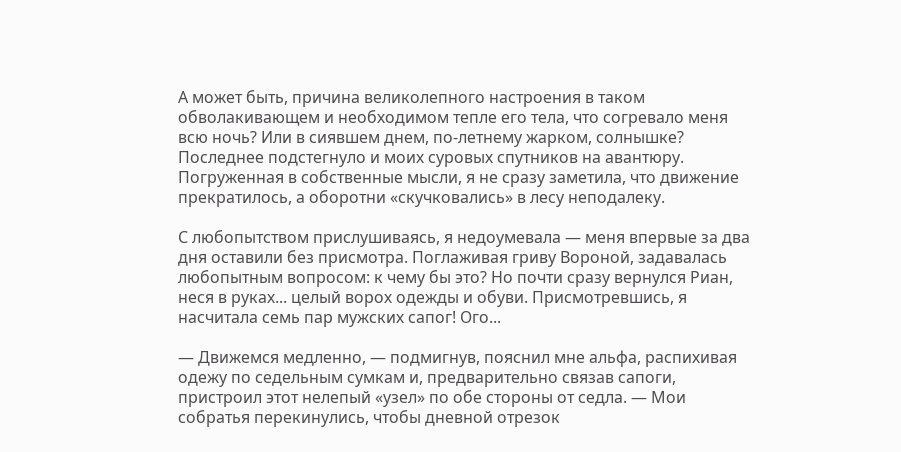А может быть, причина великолепного настроения в таком обволакивающем и необходимом тепле его тела, что согревало меня всю ночь? Или в сиявшем днем, по-летнему жарком, солнышке? Последнее подстегнуло и моих суровых спутников на авантюру. Погруженная в собственные мысли, я не сразу заметила, что движение прекратилось, а оборотни «скучковались» в лесу неподалеку.

С любопытством прислушиваясь, я недоумевала — меня впервые за два дня оставили без присмотра. Поглаживая гриву Вороной, задавалась любопытным вопросом: к чему бы это? Но почти сразу вернулся Риан, неся в руках... целый ворох одежды и обуви. Присмотревшись, я насчитала семь пар мужских сапог! Ого...

— Движемся медленно, — подмигнув, пояснил мне альфа, распихивая одежу по седельным сумкам и, предварительно связав сапоги, пристроил этот нелепый «узел» по обе стороны от седла. — Мои собратья перекинулись, чтобы дневной отрезок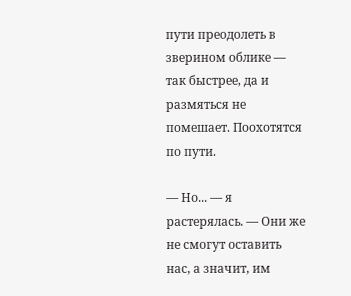пути преодолеть в зверином облике — так быстрее, да и размяться не помешает. Поохотятся по пути.

— Но... — я растерялась. — Они же не смогут оставить нас, а значит, им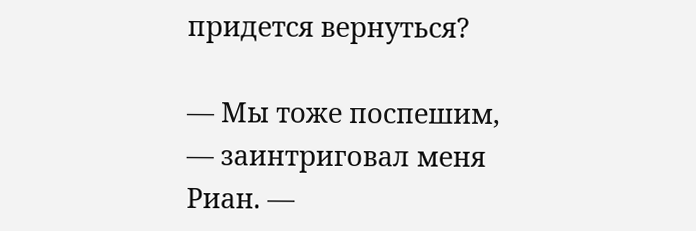придется вернуться?

— Мы тоже поспешим, — заинтриговал меня Риан. —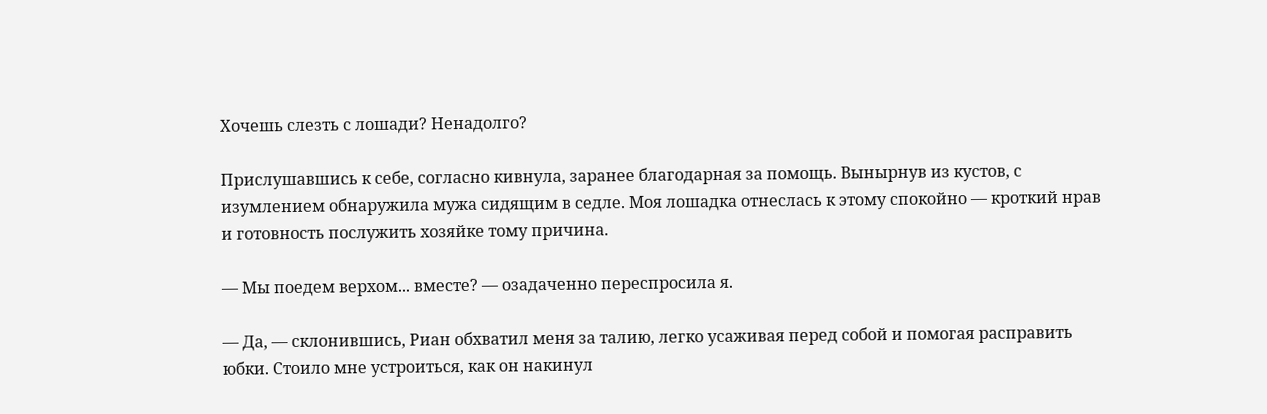Хочешь слезть с лошади? Ненадолго?

Прислушавшись к себе, согласно кивнула, заранее благодарная за помощь. Вынырнув из кустов, с изумлением обнаружила мужа сидящим в седле. Моя лошадка отнеслась к этому спокойно — кроткий нрав и готовность послужить хозяйке тому причина.

— Мы поедем верхом... вместе? — озадаченно переспросила я.

— Да, — склонившись, Риан обхватил меня за талию, легко усаживая перед собой и помогая расправить юбки. Стоило мне устроиться, как он накинул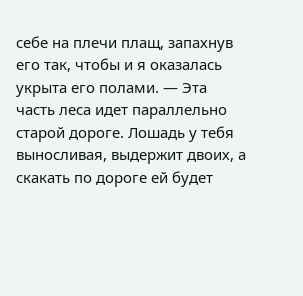себе на плечи плащ, запахнув его так, чтобы и я оказалась укрыта его полами. — Эта часть леса идет параллельно старой дороге. Лошадь у тебя выносливая, выдержит двоих, а скакать по дороге ей будет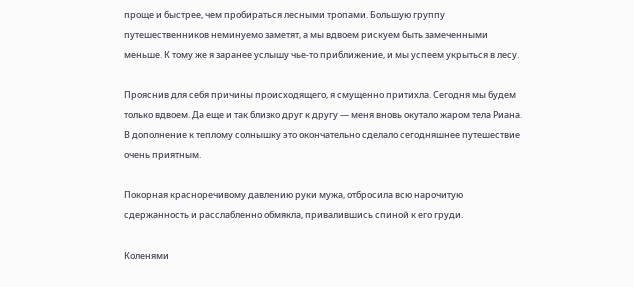проще и быстрее, чем пробираться лесными тропами. Большую группу путешественников неминуемо заметят, а мы вдвоем рискуем быть замеченными меньше. К тому же я заранее услышу чье-то приближение, и мы успеем укрыться в лесу.

Прояснив для себя причины происходящего, я смущенно притихла. Сегодня мы будем только вдвоем. Да еще и так близко друг к другу — меня вновь окутало жаром тела Риана. В дополнение к теплому солнышку это окончательно сделало сегодняшнее путешествие очень приятным.

Покорная красноречивому давлению руки мужа, отбросила всю нарочитую сдержанность и расслабленно обмякла, привалившись спиной к его груди.

Коленями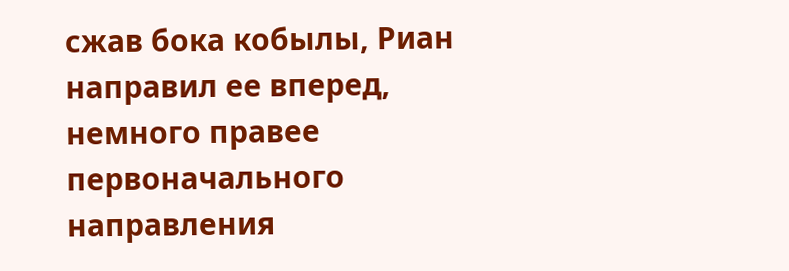сжав бока кобылы, Риан направил ее вперед, немного правее первоначального направления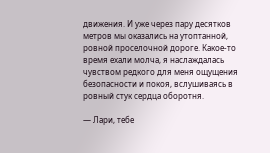движения. И уже через пару десятков метров мы оказались на утоптанной, ровной проселочной дороге. Какое-то время ехали молча, я наслаждалась чувством редкого для меня ощущения безопасности и покоя, вслушиваясь в ровный стук сердца оборотня.

— Лари, тебе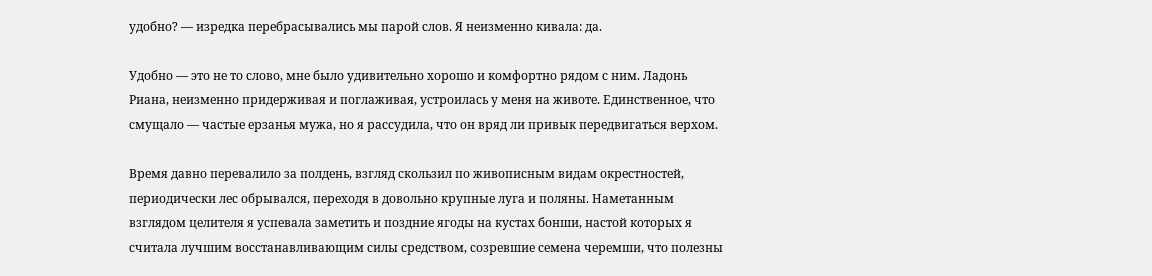удобно? — изредка перебрасывались мы парой слов. Я неизменно кивала: да.

Удобно — это не то слово, мне было удивительно хорошо и комфортно рядом с ним. Ладонь Риана, неизменно придерживая и поглаживая, устроилась у меня на животе. Единственное, что смущало — частые ерзанья мужа, но я рассудила, что он вряд ли привык передвигаться верхом.

Время давно перевалило за полдень, взгляд скользил по живописным видам окрестностей, периодически лес обрывался, переходя в довольно крупные луга и поляны. Наметанным взглядом целителя я успевала заметить и поздние ягоды на кустах бонши, настой которых я считала лучшим восстанавливающим силы средством, созревшие семена черемши, что полезны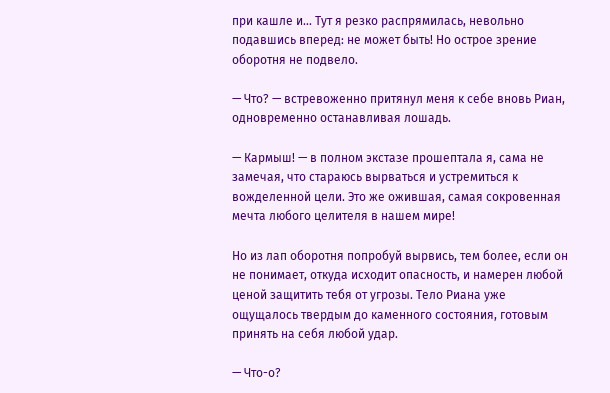при кашле и... Тут я резко распрямилась, невольно подавшись вперед: не может быть! Но острое зрение оборотня не подвело.

— Что? — встревоженно притянул меня к себе вновь Риан, одновременно останавливая лошадь.

— Кармыш! — в полном экстазе прошептала я, сама не замечая, что стараюсь вырваться и устремиться к вожделенной цели. Это же ожившая, самая сокровенная мечта любого целителя в нашем мире!

Но из лап оборотня попробуй вырвись, тем более, если он не понимает, откуда исходит опасность, и намерен любой ценой защитить тебя от угрозы. Тело Риана уже ощущалось твердым до каменного состояния, готовым принять на себя любой удар.

— Что-о?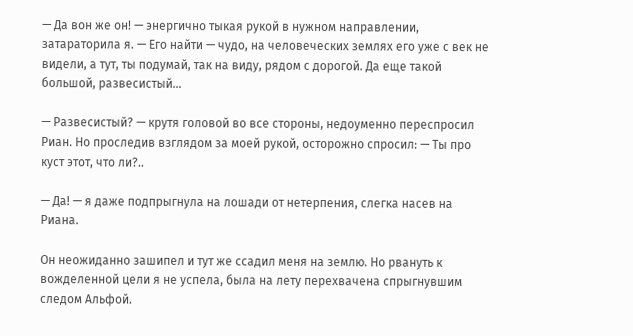— Да вон же он! — энергично тыкая рукой в нужном направлении, затараторила я. — Его найти — чудо, на человеческих землях его уже с век не видели, а тут, ты подумай, так на виду, рядом с дорогой. Да еще такой большой, развесистый...

— Развесистый? — крутя головой во все стороны, недоуменно переспросил Риан. Но проследив взглядом за моей рукой, осторожно спросил: — Ты про куст этот, что ли?..

— Да! — я даже подпрыгнула на лошади от нетерпения, слегка насев на Риана.

Он неожиданно зашипел и тут же ссадил меня на землю. Но рвануть к вожделенной цели я не успела, была на лету перехвачена спрыгнувшим следом Альфой.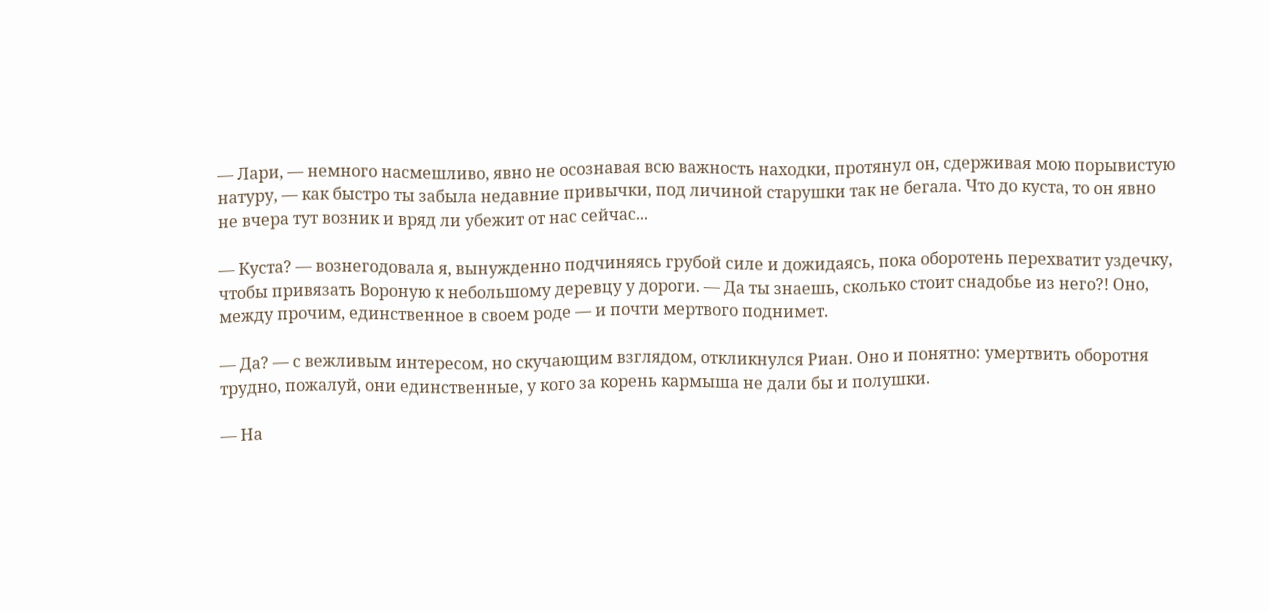— Лари, — немного насмешливо, явно не осознавая всю важность находки, протянул он, сдерживая мою порывистую натуру, — как быстро ты забыла недавние привычки, под личиной старушки так не бегала. Что до куста, то он явно не вчера тут возник и вряд ли убежит от нас сейчас...

— Куста? — вознегодовала я, вынужденно подчиняясь грубой силе и дожидаясь, пока оборотень перехватит уздечку, чтобы привязать Вороную к небольшому деревцу у дороги. — Да ты знаешь, сколько стоит снадобье из него?! Оно, между прочим, единственное в своем роде — и почти мертвого поднимет.

— Да? — с вежливым интересом, но скучающим взглядом, откликнулся Риан. Оно и понятно: умертвить оборотня трудно, пожалуй, они единственные, у кого за корень кармыша не дали бы и полушки.

— На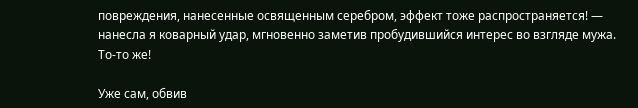повреждения, нанесенные освященным серебром, эффект тоже распространяется! — нанесла я коварный удар, мгновенно заметив пробудившийся интерес во взгляде мужа. То-то же!

Уже сам, обвив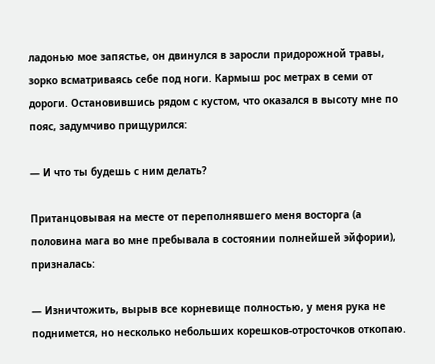ладонью мое запястье, он двинулся в заросли придорожной травы, зорко всматриваясь себе под ноги. Кармыш рос метрах в семи от дороги. Остановившись рядом с кустом, что оказался в высоту мне по пояс, задумчиво прищурился:

— И что ты будешь с ним делать?

Пританцовывая на месте от переполнявшего меня восторга (а половина мага во мне пребывала в состоянии полнейшей эйфории), призналась:

— Изничтожить, вырыв все корневище полностью, у меня рука не поднимется, но несколько небольших корешков-отросточков откопаю.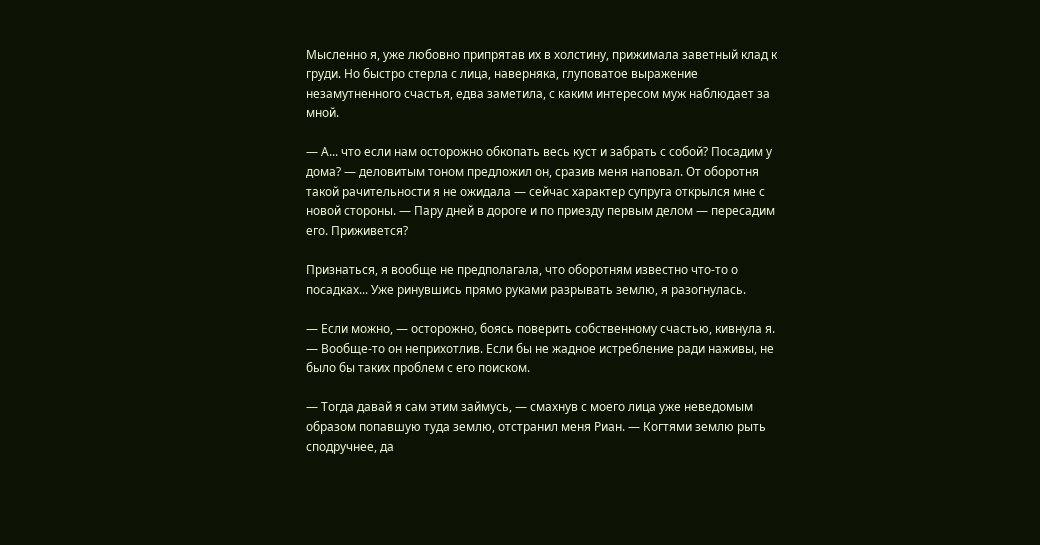Мысленно я, уже любовно припрятав их в холстину, прижимала заветный клад к груди. Но быстро стерла с лица, наверняка, глуповатое выражение незамутненного счастья, едва заметила, с каким интересом муж наблюдает за мной.

— А... что если нам осторожно обкопать весь куст и забрать с собой? Посадим у дома? — деловитым тоном предложил он, сразив меня наповал. От оборотня такой рачительности я не ожидала — сейчас характер супруга открылся мне с новой стороны. — Пару дней в дороге и по приезду первым делом — пересадим его. Приживется?

Признаться, я вообще не предполагала, что оборотням известно что-то о посадках... Уже ринувшись прямо руками разрывать землю, я разогнулась.

— Если можно, — осторожно, боясь поверить собственному счастью, кивнула я. — Вообще-то он неприхотлив. Если бы не жадное истребление ради наживы, не было бы таких проблем с его поиском.

— Тогда давай я сам этим займусь, — смахнув с моего лица уже неведомым образом попавшую туда землю, отстранил меня Риан. — Когтями землю рыть сподручнее, да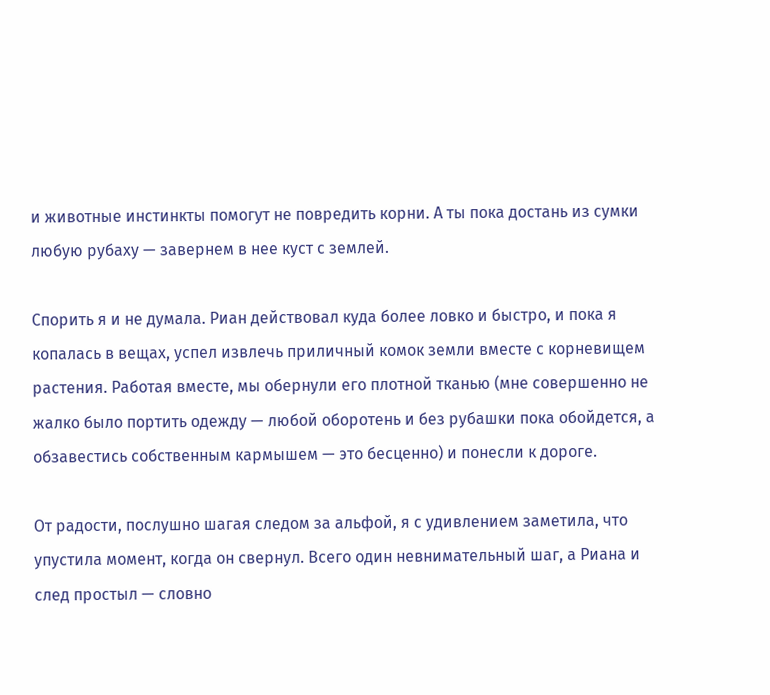и животные инстинкты помогут не повредить корни. А ты пока достань из сумки любую рубаху — завернем в нее куст с землей.

Спорить я и не думала. Риан действовал куда более ловко и быстро, и пока я копалась в вещах, успел извлечь приличный комок земли вместе с корневищем растения. Работая вместе, мы обернули его плотной тканью (мне совершенно не жалко было портить одежду — любой оборотень и без рубашки пока обойдется, а обзавестись собственным кармышем — это бесценно) и понесли к дороге.

От радости, послушно шагая следом за альфой, я с удивлением заметила, что упустила момент, когда он свернул. Всего один невнимательный шаг, а Риана и след простыл — словно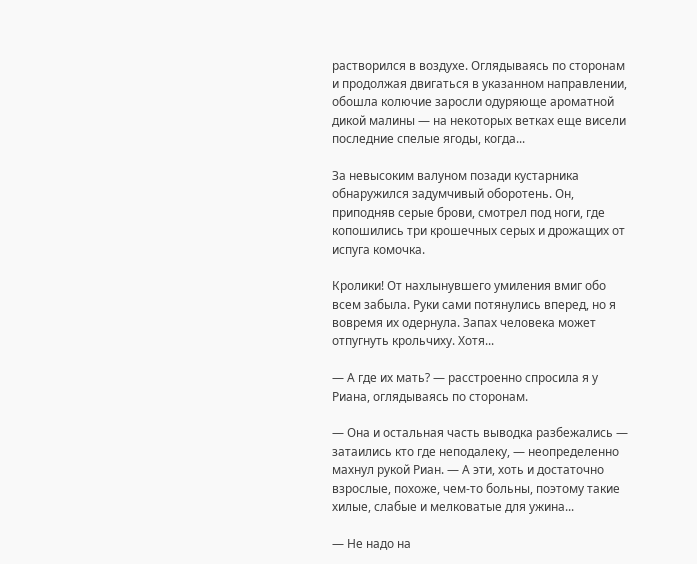растворился в воздухе. Оглядываясь по сторонам и продолжая двигаться в указанном направлении, обошла колючие заросли одуряюще ароматной дикой малины — на некоторых ветках еще висели последние спелые ягоды, когда...

За невысоким валуном позади кустарника обнаружился задумчивый оборотень. Он, приподняв серые брови, смотрел под ноги, где копошились три крошечных серых и дрожащих от испуга комочка.

Кролики! От нахлынувшего умиления вмиг обо всем забыла. Руки сами потянулись вперед, но я вовремя их одернула. Запах человека может отпугнуть крольчиху. Хотя...

— А где их мать? — расстроенно спросила я у Риана, оглядываясь по сторонам.

— Она и остальная часть выводка разбежались — затаились кто где неподалеку, — неопределенно махнул рукой Риан. — А эти, хоть и достаточно взрослые, похоже, чем-то больны, поэтому такие хилые, слабые и мелковатые для ужина...

— Не надо на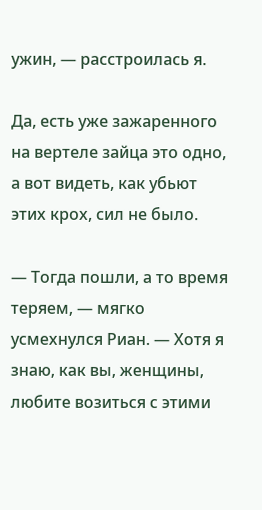ужин, — расстроилась я.

Да, есть уже зажаренного на вертеле зайца это одно, а вот видеть, как убьют этих крох, сил не было.

— Тогда пошли, а то время теряем, — мягко усмехнулся Риан. — Хотя я знаю, как вы, женщины, любите возиться с этими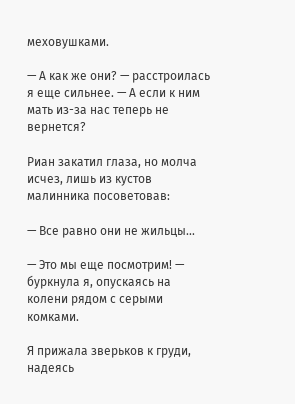меховушками.

— А как же они? — расстроилась я еще сильнее. — А если к ним мать из-за нас теперь не вернется?

Риан закатил глаза, но молча исчез, лишь из кустов малинника посоветовав:

— Все равно они не жильцы...

— Это мы еще посмотрим! — буркнула я, опускаясь на колени рядом с серыми комками.

Я прижала зверьков к груди, надеясь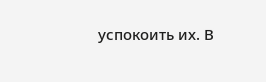успокоить их. В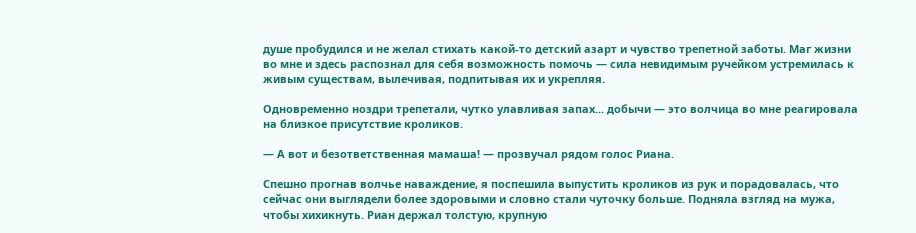душе пробудился и не желал стихать какой-то детский азарт и чувство трепетной заботы. Маг жизни во мне и здесь распознал для себя возможность помочь — сила невидимым ручейком устремилась к живым существам, вылечивая, подпитывая их и укрепляя.

Одновременно ноздри трепетали, чутко улавливая запах... добычи — это волчица во мне реагировала на близкое присутствие кроликов.

— А вот и безответственная мамаша! — прозвучал рядом голос Риана.

Спешно прогнав волчье наваждение, я поспешила выпустить кроликов из рук и порадовалась, что сейчас они выглядели более здоровыми и словно стали чуточку больше. Подняла взгляд на мужа, чтобы хихикнуть. Риан держал толстую, крупную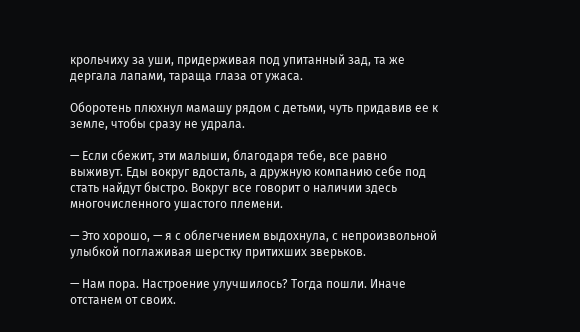крольчиху за уши, придерживая под упитанный зад, та же дергала лапами, тараща глаза от ужаса.

Оборотень плюхнул мамашу рядом с детьми, чуть придавив ее к земле, чтобы сразу не удрала.

— Если сбежит, эти малыши, благодаря тебе, все равно выживут. Еды вокруг вдосталь, а дружную компанию себе под стать найдут быстро. Вокруг все говорит о наличии здесь многочисленного ушастого племени.

— Это хорошо, — я с облегчением выдохнула, с непроизвольной улыбкой поглаживая шерстку притихших зверьков.

— Нам пора. Настроение улучшилось? Тогда пошли. Иначе отстанем от своих.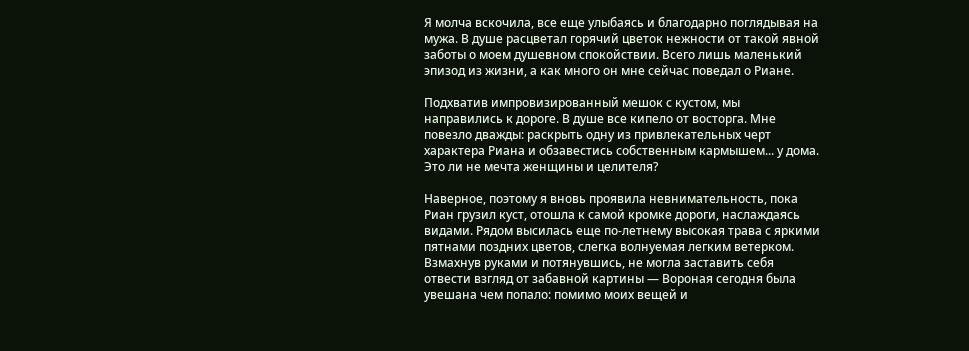Я молча вскочила, все еще улыбаясь и благодарно поглядывая на мужа. В душе расцветал горячий цветок нежности от такой явной заботы о моем душевном спокойствии. Всего лишь маленький эпизод из жизни, а как много он мне сейчас поведал о Риане.

Подхватив импровизированный мешок с кустом, мы направились к дороге. В душе все кипело от восторга. Мне повезло дважды: раскрыть одну из привлекательных черт характера Риана и обзавестись собственным кармышем... у дома. Это ли не мечта женщины и целителя?

Наверное, поэтому я вновь проявила невнимательность, пока Риан грузил куст, отошла к самой кромке дороги, наслаждаясь видами. Рядом высилась еще по-летнему высокая трава с яркими пятнами поздних цветов, слегка волнуемая легким ветерком. Взмахнув руками и потянувшись, не могла заставить себя отвести взгляд от забавной картины — Вороная сегодня была увешана чем попало: помимо моих вещей и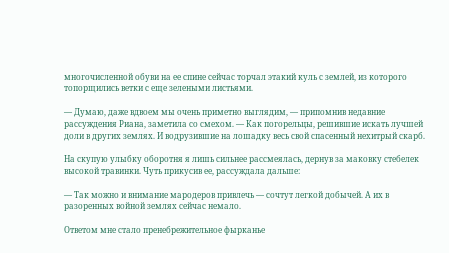многочисленной обуви на ее спине сейчас торчал этакий куль с землей, из которого топорщились ветки с еще зелеными листьями.

— Думаю, даже вдвоем мы очень приметно выглядим, — припомнив недавние рассуждения Риана, заметила со смехом. — Как погорельцы, решившие искать лучшей доли в других землях. И водрузившие на лошадку весь свой спасенный нехитрый скарб.

На скупую улыбку оборотня я лишь сильнее рассмеялась, дернув за маковку стебелек высокой травинки. Чуть прикусив ее, рассуждала дальше:

— Так можно и внимание мародеров привлечь — сочтут легкой добычей. А их в разоренных войной землях сейчас немало.

Ответом мне стало пренебрежительное фырканье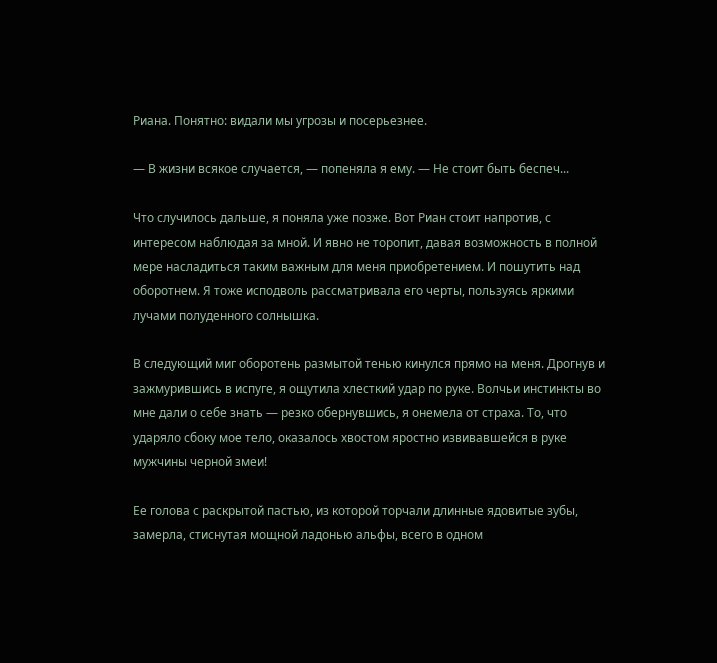Риана. Понятно: видали мы угрозы и посерьезнее.

— В жизни всякое случается, — попеняла я ему. — Не стоит быть беспеч...

Что случилось дальше, я поняла уже позже. Вот Риан стоит напротив, с интересом наблюдая за мной. И явно не торопит, давая возможность в полной мере насладиться таким важным для меня приобретением. И пошутить над оборотнем. Я тоже исподволь рассматривала его черты, пользуясь яркими лучами полуденного солнышка.

В следующий миг оборотень размытой тенью кинулся прямо на меня. Дрогнув и зажмурившись в испуге, я ощутила хлесткий удар по руке. Волчьи инстинкты во мне дали о себе знать — резко обернувшись, я онемела от страха. То, что ударяло сбоку мое тело, оказалось хвостом яростно извивавшейся в руке мужчины черной змеи!

Ее голова с раскрытой пастью, из которой торчали длинные ядовитые зубы, замерла, стиснутая мощной ладонью альфы, всего в одном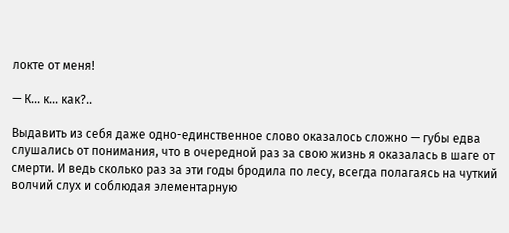локте от меня!

— К... к... как?..

Выдавить из себя даже одно-единственное слово оказалось сложно — губы едва слушались от понимания, что в очередной раз за свою жизнь я оказалась в шаге от смерти. И ведь сколько раз за эти годы бродила по лесу, всегда полагаясь на чуткий волчий слух и соблюдая элементарную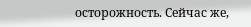осторожность. Сейчас же,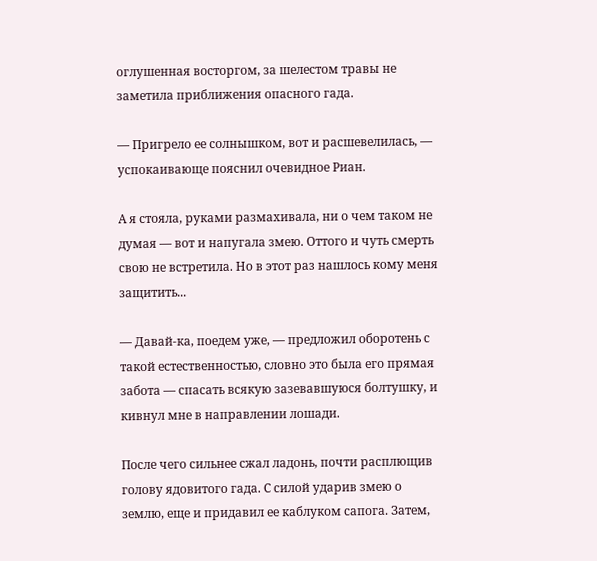оглушенная восторгом, за шелестом травы не заметила приближения опасного гада.

— Пригрело ее солнышком, вот и расшевелилась, — успокаивающе пояснил очевидное Риан.

А я стояла, руками размахивала, ни о чем таком не думая — вот и напугала змею. Оттого и чуть смерть свою не встретила. Но в этот раз нашлось кому меня защитить...

— Давай-ка, поедем уже, — предложил оборотень с такой естественностью, словно это была его прямая забота — спасать всякую зазевавшуюся болтушку, и кивнул мне в направлении лошади.

После чего сильнее сжал ладонь, почти расплющив голову ядовитого гада. С силой ударив змею о землю, еще и придавил ее каблуком сапога. Затем,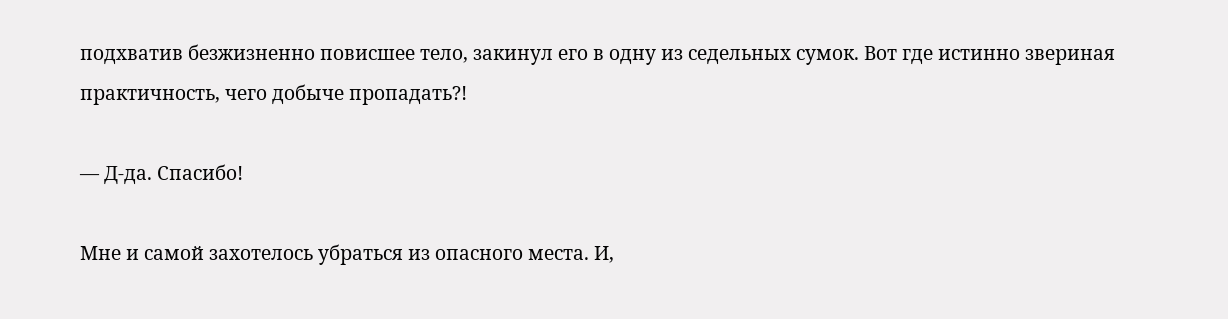подхватив безжизненно повисшее тело, закинул его в одну из седельных сумок. Вот где истинно звериная практичность, чего добыче пропадать?!

— Д-да. Спасибо!

Мне и самой захотелось убраться из опасного места. И,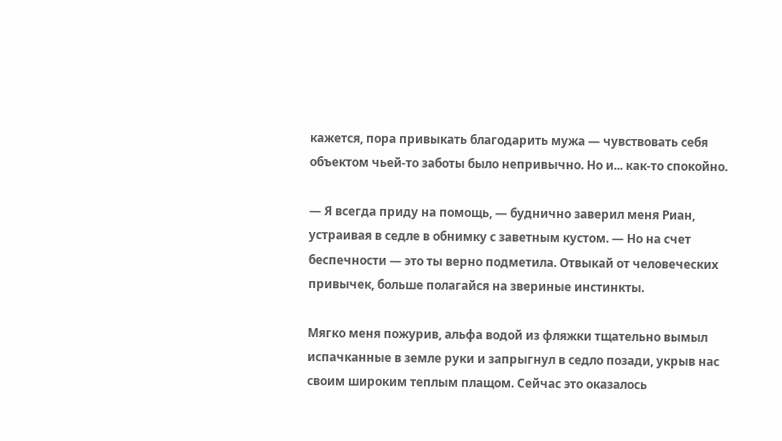кажется, пора привыкать благодарить мужа — чувствовать себя объектом чьей-то заботы было непривычно. Но и... как-то спокойно.

— Я всегда приду на помощь, — буднично заверил меня Риан, устраивая в седле в обнимку с заветным кустом. — Но на счет беспечности — это ты верно подметила. Отвыкай от человеческих привычек, больше полагайся на звериные инстинкты.

Мягко меня пожурив, альфа водой из фляжки тщательно вымыл испачканные в земле руки и запрыгнул в седло позади, укрыв нас своим широким теплым плащом. Сейчас это оказалось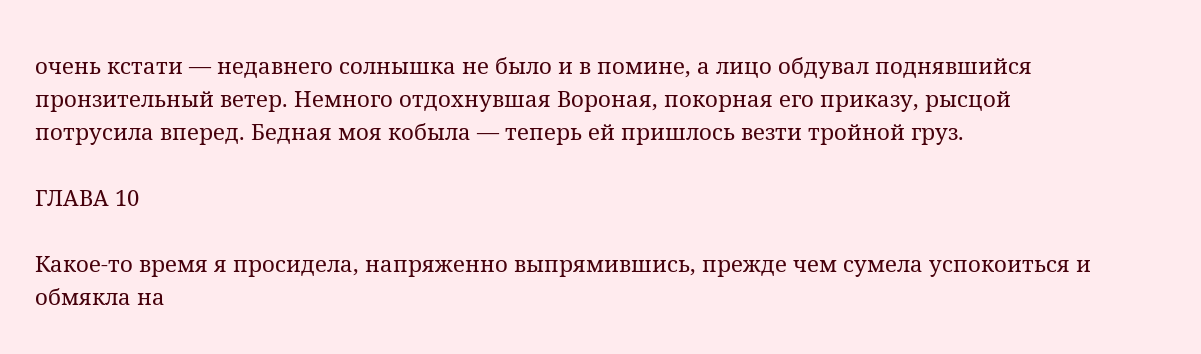очень кстати — недавнего солнышка не было и в помине, а лицо обдувал поднявшийся пронзительный ветер. Немного отдохнувшая Вороная, покорная его приказу, рысцой потрусила вперед. Бедная моя кобыла — теперь ей пришлось везти тройной груз.

ГЛАВА 10

Какое-то время я просидела, напряженно выпрямившись, прежде чем сумела успокоиться и обмякла на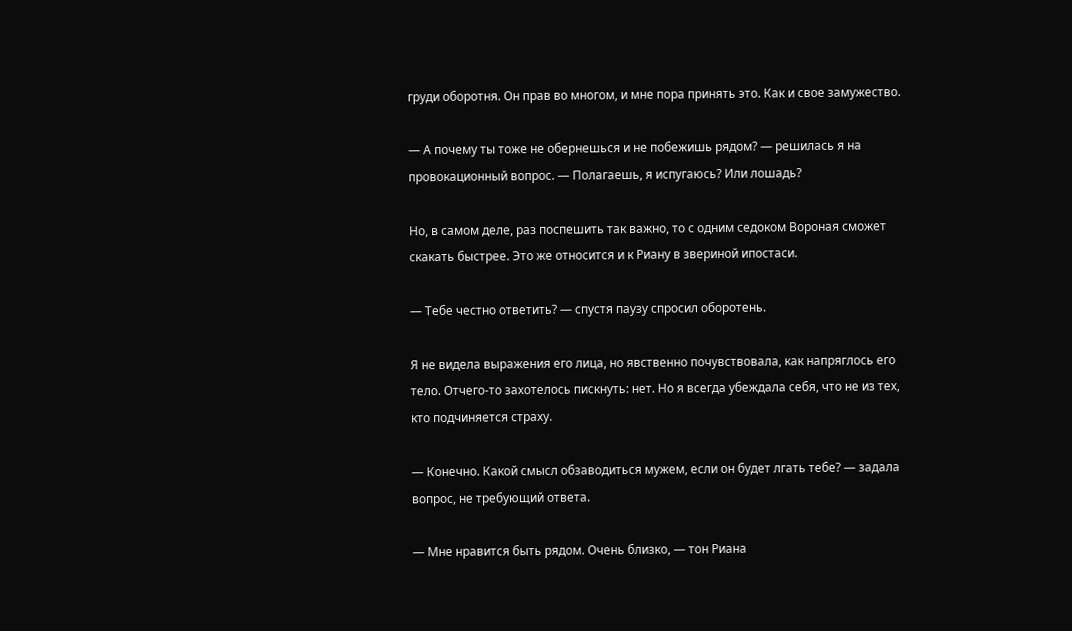груди оборотня. Он прав во многом, и мне пора принять это. Как и свое замужество.

— А почему ты тоже не обернешься и не побежишь рядом? — решилась я на провокационный вопрос. — Полагаешь, я испугаюсь? Или лошадь?

Но, в самом деле, раз поспешить так важно, то с одним седоком Вороная сможет скакать быстрее. Это же относится и к Риану в звериной ипостаси.

— Тебе честно ответить? — спустя паузу спросил оборотень.

Я не видела выражения его лица, но явственно почувствовала, как напряглось его тело. Отчего-то захотелось пискнуть: нет. Но я всегда убеждала себя, что не из тех, кто подчиняется страху.

— Конечно. Какой смысл обзаводиться мужем, если он будет лгать тебе? — задала вопрос, не требующий ответа.

— Мне нравится быть рядом. Очень близко, — тон Риана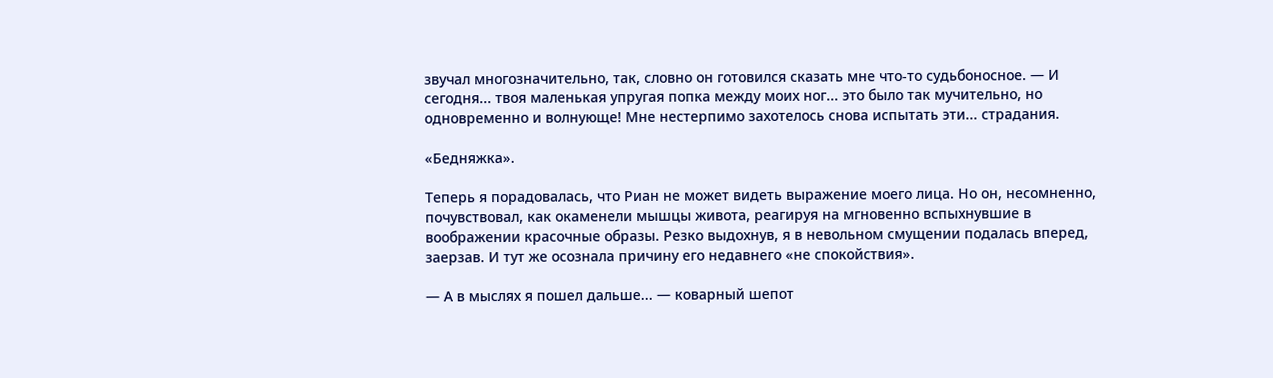звучал многозначительно, так, словно он готовился сказать мне что-то судьбоносное. — И сегодня... твоя маленькая упругая попка между моих ног... это было так мучительно, но одновременно и волнующе! Мне нестерпимо захотелось снова испытать эти... страдания.

«Бедняжка».

Теперь я порадовалась, что Риан не может видеть выражение моего лица. Но он, несомненно, почувствовал, как окаменели мышцы живота, реагируя на мгновенно вспыхнувшие в воображении красочные образы. Резко выдохнув, я в невольном смущении подалась вперед, заерзав. И тут же осознала причину его недавнего «не спокойствия».

— А в мыслях я пошел дальше... — коварный шепот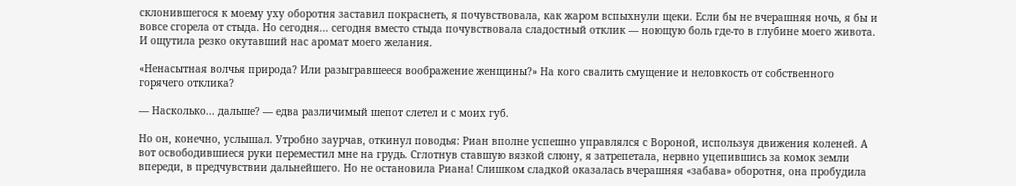склонившегося к моему уху оборотня заставил покраснеть, я почувствовала, как жаром вспыхнули щеки. Если бы не вчерашняя ночь, я бы и вовсе сгорела от стыда. Но сегодня... сегодня вместо стыда почувствовала сладостный отклик — ноющую боль где-то в глубине моего живота. И ощутила резко окутавший нас аромат моего желания.

«Ненасытная волчья природа? Или разыгравшееся воображение женщины?» На кого свалить смущение и неловкость от собственного горячего отклика?

— Насколько... дальше? — едва различимый шепот слетел и с моих губ.

Но он, конечно, услышал. Утробно заурчав, откинул поводья: Риан вполне успешно управлялся с Вороной, используя движения коленей. А вот освободившиеся руки переместил мне на грудь. Сглотнув ставшую вязкой слюну, я затрепетала, нервно уцепившись за комок земли впереди, в предчувствии дальнейшего. Но не остановила Риана! Слишком сладкой оказалась вчерашняя «забава» оборотня, она пробудила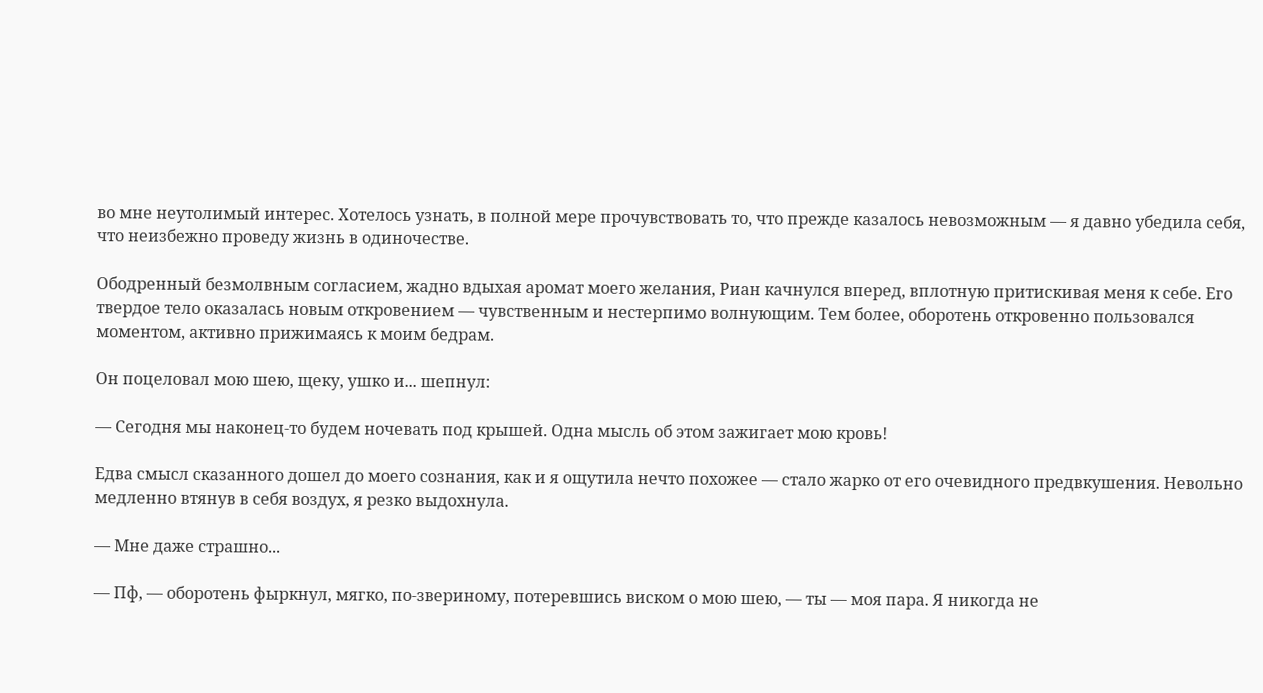во мне неутолимый интерес. Хотелось узнать, в полной мере прочувствовать то, что прежде казалось невозможным — я давно убедила себя, что неизбежно проведу жизнь в одиночестве.

Ободренный безмолвным согласием, жадно вдыхая аромат моего желания, Риан качнулся вперед, вплотную притискивая меня к себе. Его твердое тело оказалась новым откровением — чувственным и нестерпимо волнующим. Тем более, оборотень откровенно пользовался моментом, активно прижимаясь к моим бедрам.

Он поцеловал мою шею, щеку, ушко и... шепнул:

— Сегодня мы наконец-то будем ночевать под крышей. Одна мысль об этом зажигает мою кровь!

Едва смысл сказанного дошел до моего сознания, как и я ощутила нечто похожее — стало жарко от его очевидного предвкушения. Невольно медленно втянув в себя воздух, я резко выдохнула.

— Мне даже страшно...

— Пф, — оборотень фыркнул, мягко, по-звериному, потеревшись виском о мою шею, — ты — моя пара. Я никогда не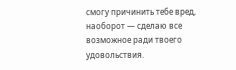смогу причинить тебе вред, наоборот — сделаю все возможное ради твоего удовольствия.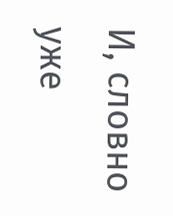И, словно уже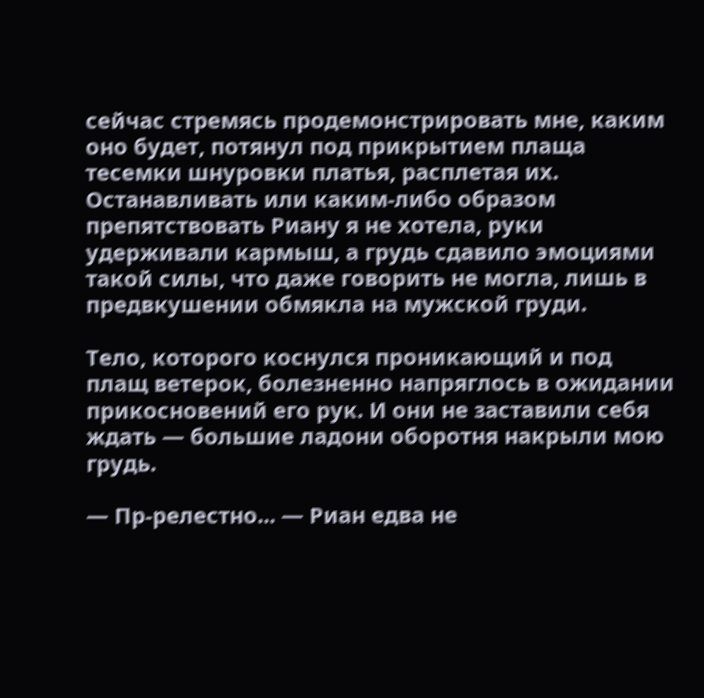сейчас стремясь продемонстрировать мне, каким оно будет, потянул под прикрытием плаща тесемки шнуровки платья, расплетая их. Останавливать или каким-либо образом препятствовать Риану я не хотела, руки удерживали кармыш, а грудь сдавило эмоциями такой силы, что даже говорить не могла, лишь в предвкушении обмякла на мужской груди.

Тело, которого коснулся проникающий и под плащ ветерок, болезненно напряглось в ожидании прикосновений его рук. И они не заставили себя ждать — большие ладони оборотня накрыли мою грудь.

— Пр-релестно... — Риан едва не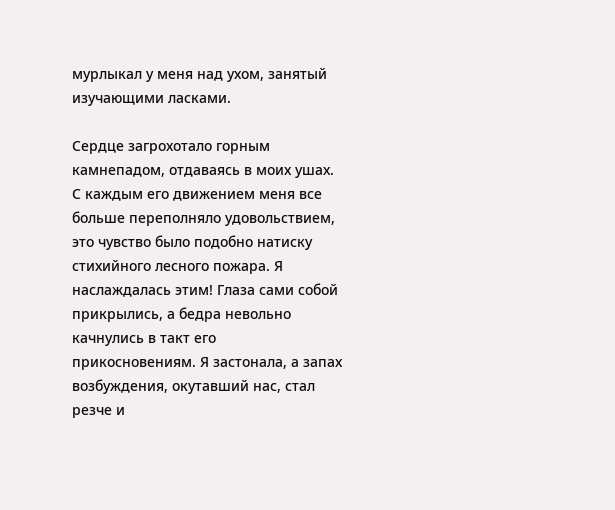мурлыкал у меня над ухом, занятый изучающими ласками.

Сердце загрохотало горным камнепадом, отдаваясь в моих ушах. С каждым его движением меня все больше переполняло удовольствием, это чувство было подобно натиску стихийного лесного пожара. Я наслаждалась этим! Глаза сами собой прикрылись, а бедра невольно качнулись в такт его прикосновениям. Я застонала, а запах возбуждения, окутавший нас, стал резче и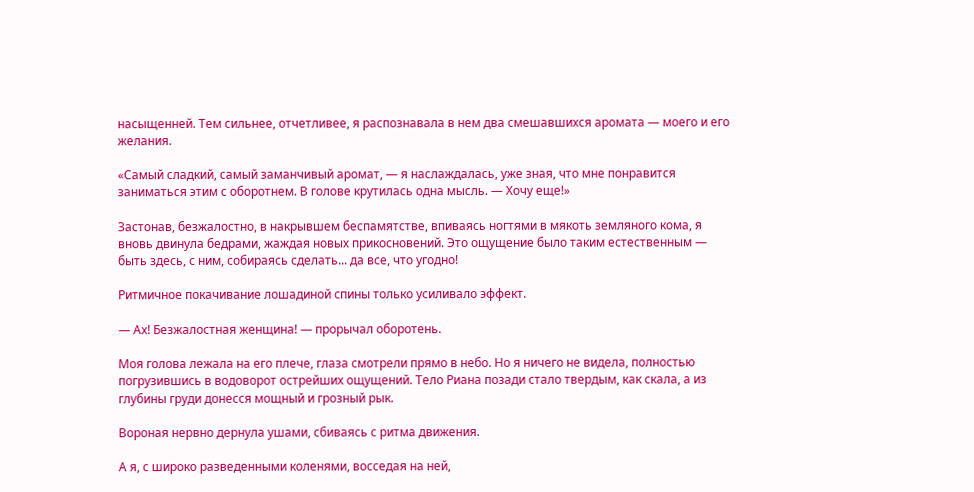насыщенней. Тем сильнее, отчетливее, я распознавала в нем два смешавшихся аромата — моего и его желания.

«Самый сладкий, самый заманчивый аромат, — я наслаждалась, уже зная, что мне понравится заниматься этим с оборотнем. В голове крутилась одна мысль. — Хочу еще!»

Застонав, безжалостно, в накрывшем беспамятстве, впиваясь ногтями в мякоть земляного кома, я вновь двинула бедрами, жаждая новых прикосновений. Это ощущение было таким естественным — быть здесь, с ним, собираясь сделать... да все, что угодно!

Ритмичное покачивание лошадиной спины только усиливало эффект.

— Ах! Безжалостная женщина! — прорычал оборотень.

Моя голова лежала на его плече, глаза смотрели прямо в небо. Но я ничего не видела, полностью погрузившись в водоворот острейших ощущений. Тело Риана позади стало твердым, как скала, а из глубины груди донесся мощный и грозный рык.

Вороная нервно дернула ушами, сбиваясь с ритма движения.

А я, с широко разведенными коленями, восседая на ней,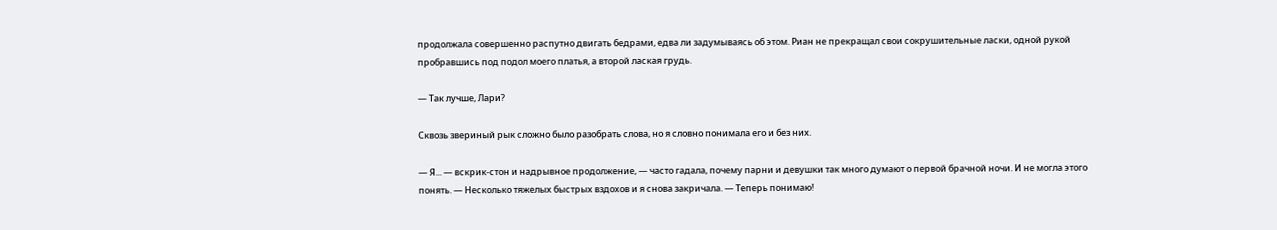продолжала совершенно распутно двигать бедрами, едва ли задумываясь об этом. Риан не прекращал свои сокрушительные ласки, одной рукой пробравшись под подол моего платья, а второй лаская грудь.

— Так лучше, Лари?

Сквозь звериный рык сложно было разобрать слова, но я словно понимала его и без них.

— Я... — вскрик-стон и надрывное продолжение, — часто гадала, почему парни и девушки так много думают о первой брачной ночи. И не могла этого понять. — Несколько тяжелых быстрых вздохов и я снова закричала. — Теперь понимаю!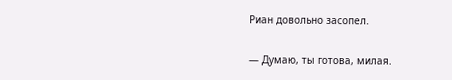Риан довольно засопел.

— Думаю, ты готова, милая.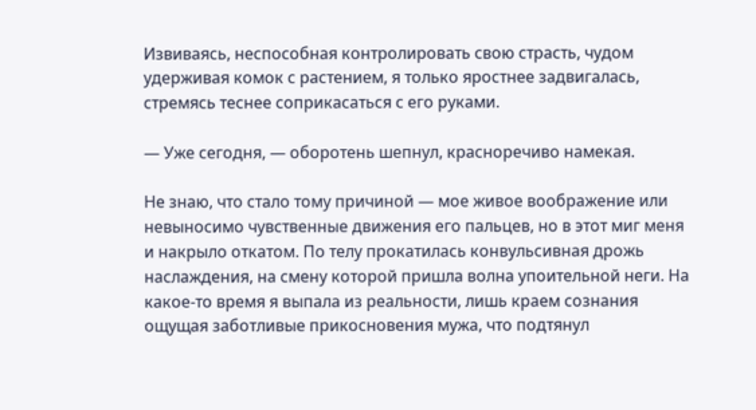Извиваясь, неспособная контролировать свою страсть, чудом удерживая комок с растением, я только яростнее задвигалась, стремясь теснее соприкасаться с его руками.

— Уже сегодня, — оборотень шепнул, красноречиво намекая.

Не знаю, что стало тому причиной — мое живое воображение или невыносимо чувственные движения его пальцев, но в этот миг меня и накрыло откатом. По телу прокатилась конвульсивная дрожь наслаждения, на смену которой пришла волна упоительной неги. На какое-то время я выпала из реальности, лишь краем сознания ощущая заботливые прикосновения мужа, что подтянул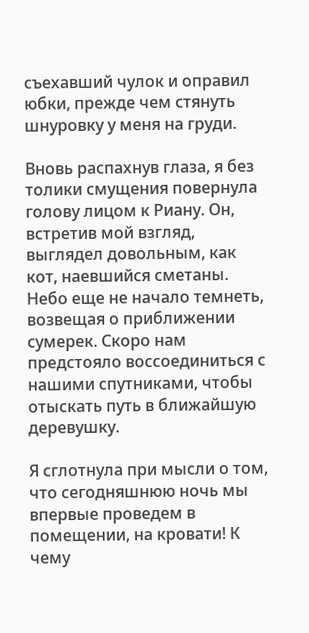съехавший чулок и оправил юбки, прежде чем стянуть шнуровку у меня на груди.

Вновь распахнув глаза, я без толики смущения повернула голову лицом к Риану. Он, встретив мой взгляд, выглядел довольным, как кот, наевшийся сметаны. Небо еще не начало темнеть, возвещая о приближении сумерек. Скоро нам предстояло воссоединиться с нашими спутниками, чтобы отыскать путь в ближайшую деревушку.

Я сглотнула при мысли о том, что сегодняшнюю ночь мы впервые проведем в помещении, на кровати! К чему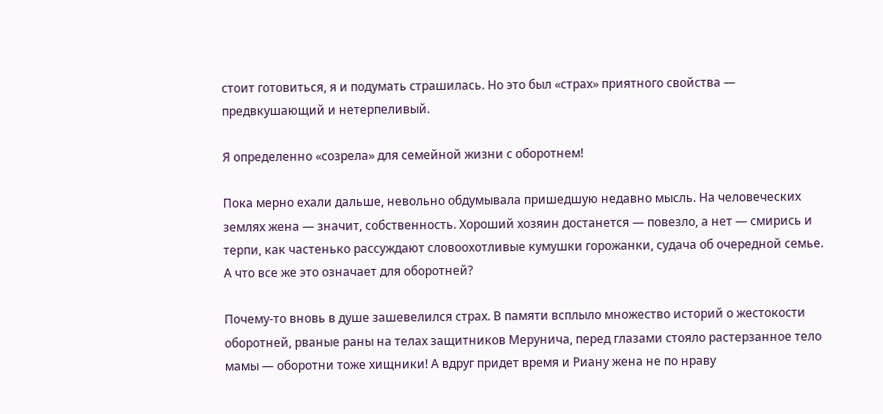стоит готовиться, я и подумать страшилась. Но это был «страх» приятного свойства — предвкушающий и нетерпеливый.

Я определенно «созрела» для семейной жизни с оборотнем!

Пока мерно ехали дальше, невольно обдумывала пришедшую недавно мысль. На человеческих землях жена — значит, собственность. Хороший хозяин достанется — повезло, а нет — смирись и терпи, как частенько рассуждают словоохотливые кумушки горожанки, судача об очередной семье. А что все же это означает для оборотней?

Почему-то вновь в душе зашевелился страх. В памяти всплыло множество историй о жестокости оборотней, рваные раны на телах защитников Мерунича, перед глазами стояло растерзанное тело мамы — оборотни тоже хищники! А вдруг придет время и Риану жена не по нраву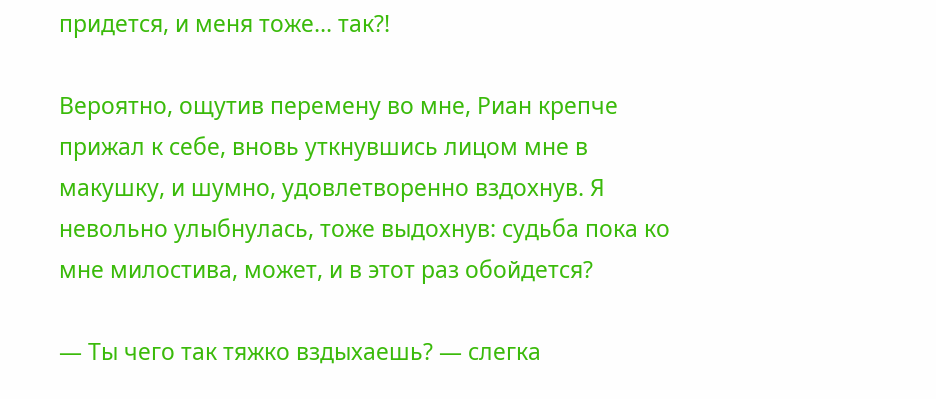придется, и меня тоже... так?!

Вероятно, ощутив перемену во мне, Риан крепче прижал к себе, вновь уткнувшись лицом мне в макушку, и шумно, удовлетворенно вздохнув. Я невольно улыбнулась, тоже выдохнув: судьба пока ко мне милостива, может, и в этот раз обойдется?

— Ты чего так тяжко вздыхаешь? — слегка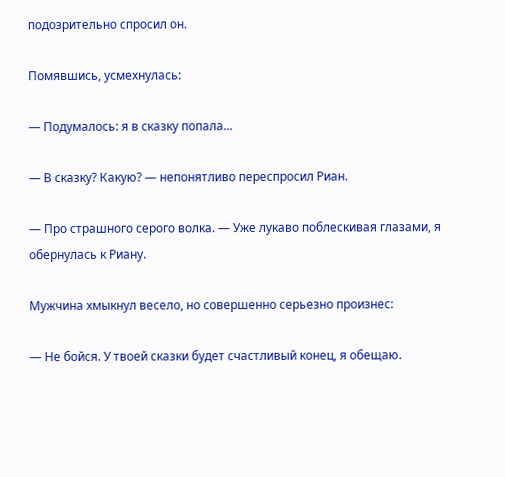подозрительно спросил он.

Помявшись, усмехнулась:

— Подумалось: я в сказку попала...

— В сказку? Какую? — непонятливо переспросил Риан.

— Про страшного серого волка. — Уже лукаво поблескивая глазами, я обернулась к Риану.

Мужчина хмыкнул весело, но совершенно серьезно произнес:

— Не бойся. У твоей сказки будет счастливый конец, я обещаю.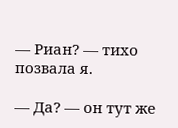— Риан? — тихо позвала я.

— Да? — он тут же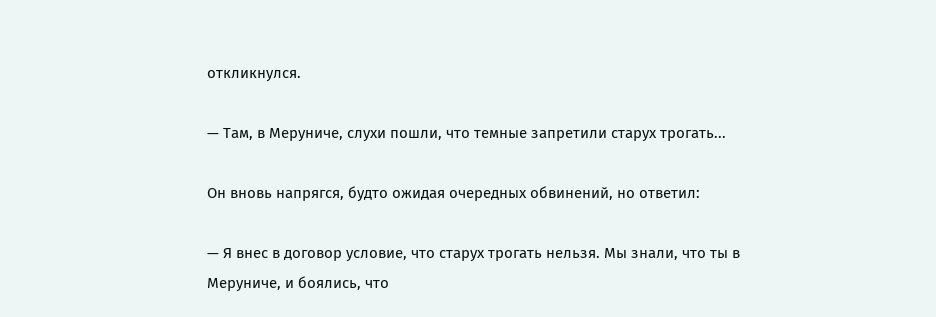откликнулся.

— Там, в Меруниче, слухи пошли, что темные запретили старух трогать...

Он вновь напрягся, будто ожидая очередных обвинений, но ответил:

— Я внес в договор условие, что старух трогать нельзя. Мы знали, что ты в Меруниче, и боялись, что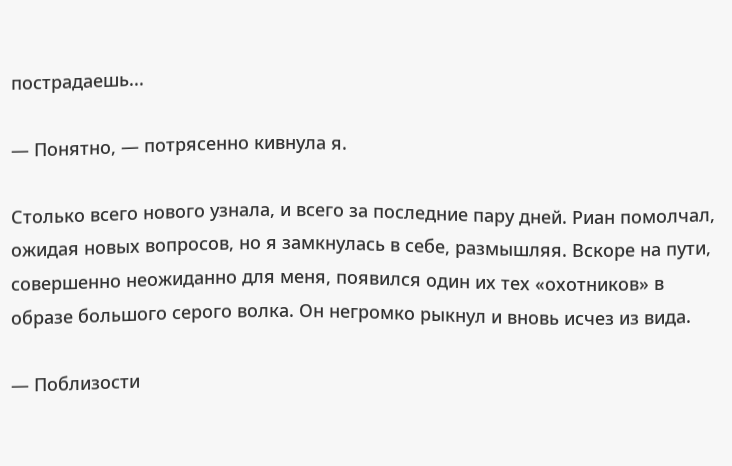пострадаешь...

— Понятно, — потрясенно кивнула я.

Столько всего нового узнала, и всего за последние пару дней. Риан помолчал, ожидая новых вопросов, но я замкнулась в себе, размышляя. Вскоре на пути, совершенно неожиданно для меня, появился один их тех «охотников» в образе большого серого волка. Он негромко рыкнул и вновь исчез из вида.

— Поблизости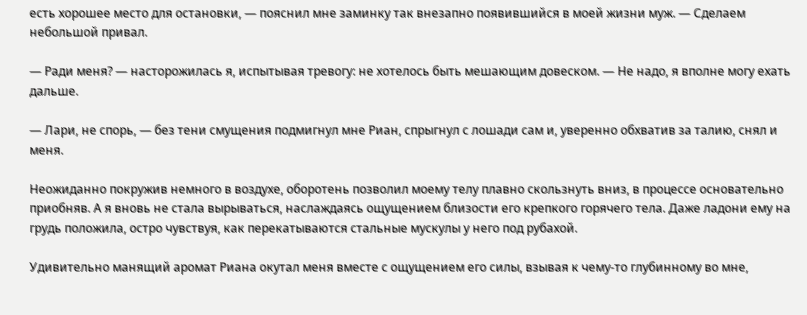есть хорошее место для остановки, — пояснил мне заминку так внезапно появившийся в моей жизни муж. — Сделаем небольшой привал.

— Ради меня? — насторожилась я, испытывая тревогу: не хотелось быть мешающим довеском. — Не надо, я вполне могу ехать дальше.

— Лари, не спорь, — без тени смущения подмигнул мне Риан, спрыгнул с лошади сам и, уверенно обхватив за талию, снял и меня.

Неожиданно покружив немного в воздухе, оборотень позволил моему телу плавно скользнуть вниз, в процессе основательно приобняв. А я вновь не стала вырываться, наслаждаясь ощущением близости его крепкого горячего тела. Даже ладони ему на грудь положила, остро чувствуя, как перекатываются стальные мускулы у него под рубахой.

Удивительно манящий аромат Риана окутал меня вместе с ощущением его силы, взывая к чему-то глубинному во мне,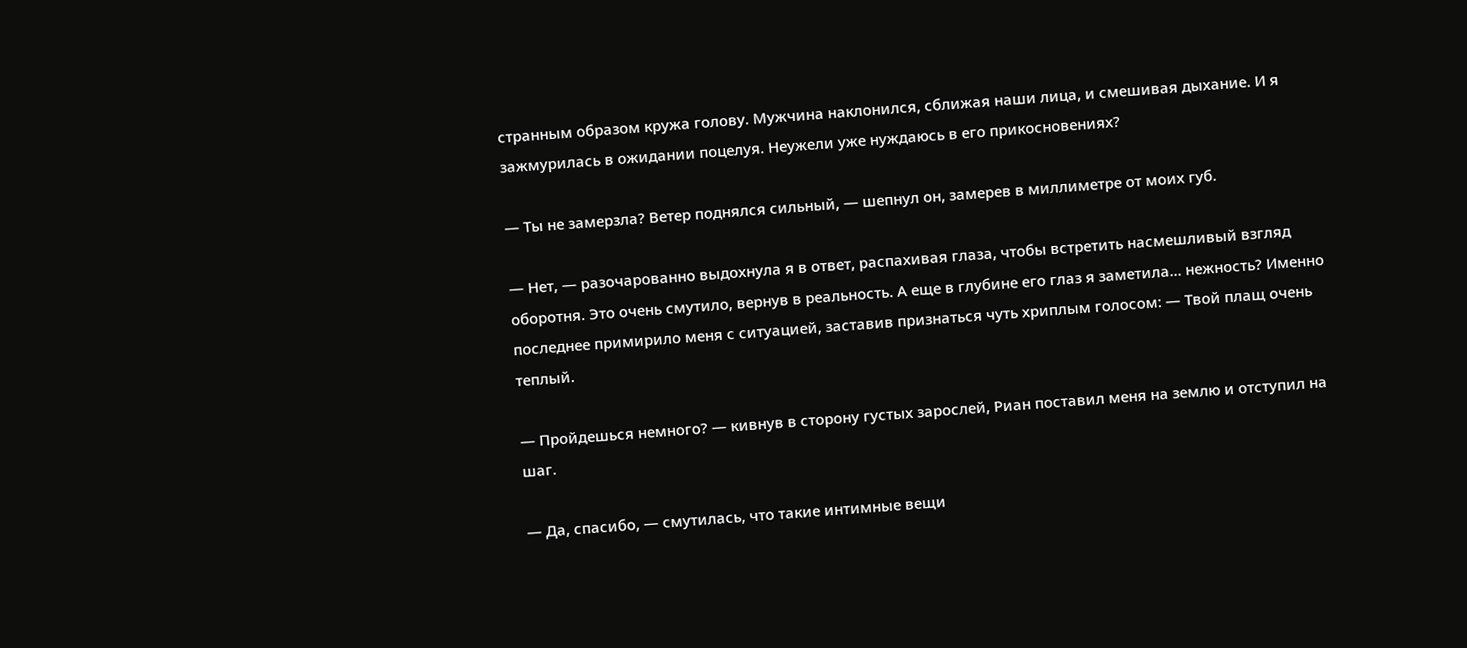странным образом кружа голову. Мужчина наклонился, сближая наши лица, и смешивая дыхание. И я зажмурилась в ожидании поцелуя. Неужели уже нуждаюсь в его прикосновениях?

— Ты не замерзла? Ветер поднялся сильный, — шепнул он, замерев в миллиметре от моих губ.

— Нет, — разочарованно выдохнула я в ответ, распахивая глаза, чтобы встретить насмешливый взгляд оборотня. Это очень смутило, вернув в реальность. А еще в глубине его глаз я заметила... нежность? Именно последнее примирило меня с ситуацией, заставив признаться чуть хриплым голосом: — Твой плащ очень теплый.

— Пройдешься немного? — кивнув в сторону густых зарослей, Риан поставил меня на землю и отступил на шаг.

— Да, спасибо, — смутилась, что такие интимные вещи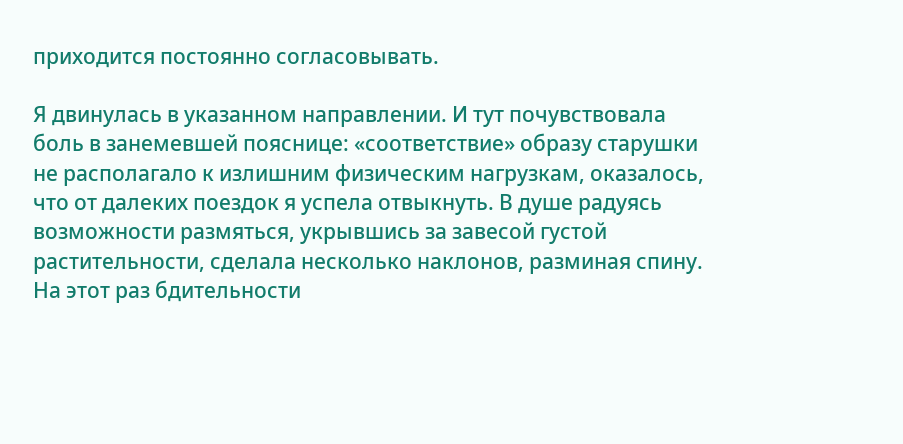приходится постоянно согласовывать.

Я двинулась в указанном направлении. И тут почувствовала боль в занемевшей пояснице: «соответствие» образу старушки не располагало к излишним физическим нагрузкам, оказалось, что от далеких поездок я успела отвыкнуть. В душе радуясь возможности размяться, укрывшись за завесой густой растительности, сделала несколько наклонов, разминая спину. На этот раз бдительности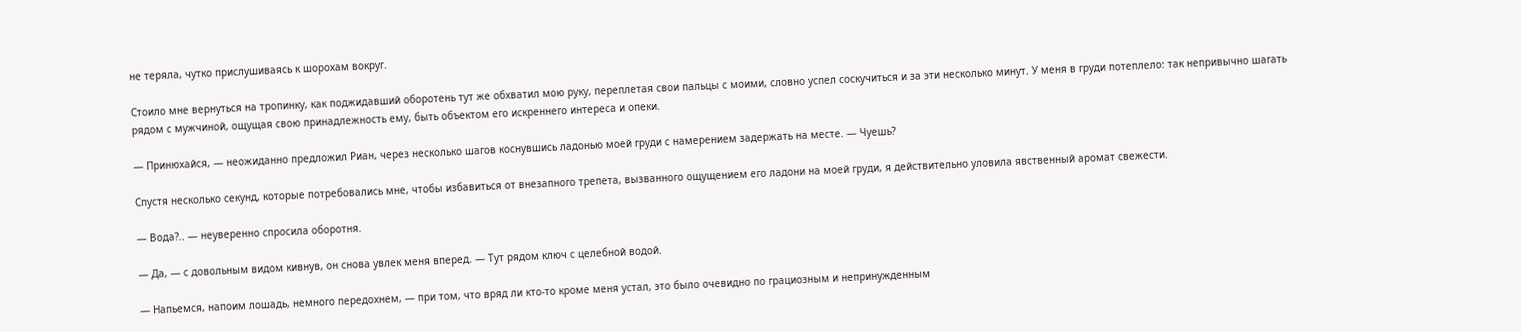не теряла, чутко прислушиваясь к шорохам вокруг.

Стоило мне вернуться на тропинку, как поджидавший оборотень тут же обхватил мою руку, переплетая свои пальцы с моими, словно успел соскучиться и за эти несколько минут. У меня в груди потеплело: так непривычно шагать рядом с мужчиной, ощущая свою принадлежность ему, быть объектом его искреннего интереса и опеки.

— Принюхайся, — неожиданно предложил Риан, через несколько шагов коснувшись ладонью моей груди с намерением задержать на месте. — Чуешь?

Спустя несколько секунд, которые потребовались мне, чтобы избавиться от внезапного трепета, вызванного ощущением его ладони на моей груди, я действительно уловила явственный аромат свежести.

— Вода?.. — неуверенно спросила оборотня.

— Да, — с довольным видом кивнув, он снова увлек меня вперед. — Тут рядом ключ с целебной водой.

— Напьемся, напоим лошадь, немного передохнем, — при том, что вряд ли кто-то кроме меня устал, это было очевидно по грациозным и непринужденным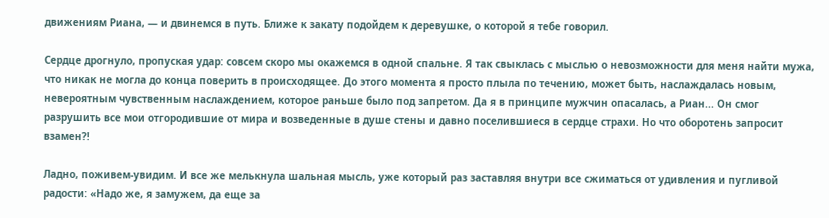движениям Риана, — и двинемся в путь. Ближе к закату подойдем к деревушке, о которой я тебе говорил.

Сердце дрогнуло, пропуская удар: совсем скоро мы окажемся в одной спальне. Я так свыклась с мыслью о невозможности для меня найти мужа, что никак не могла до конца поверить в происходящее. До этого момента я просто плыла по течению, может быть, наслаждалась новым, невероятным чувственным наслаждением, которое раньше было под запретом. Да я в принципе мужчин опасалась, а Риан... Он смог разрушить все мои отгородившие от мира и возведенные в душе стены и давно поселившиеся в сердце страхи. Но что оборотень запросит взамен?!

Ладно, поживем-увидим. И все же мелькнула шальная мысль, уже который раз заставляя внутри все сжиматься от удивления и пугливой радости: «Надо же, я замужем, да еще за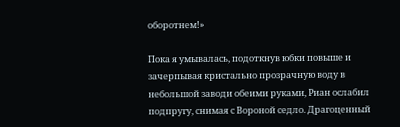оборотнем!»

Пока я умывалась, подоткнув юбки повыше и зачерпывая кристально прозрачную воду в небольшой заводи обеими руками, Риан ослабил подпругу, снимая с Вороной седло. Драгоценный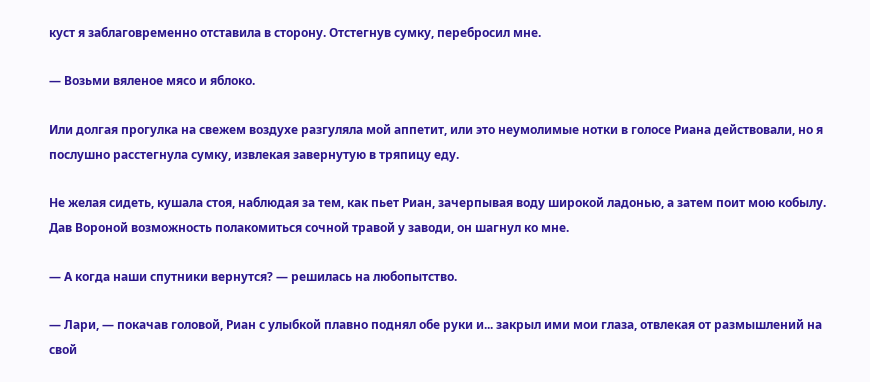куст я заблаговременно отставила в сторону. Отстегнув сумку, перебросил мне.

— Возьми вяленое мясо и яблоко.

Или долгая прогулка на свежем воздухе разгуляла мой аппетит, или это неумолимые нотки в голосе Риана действовали, но я послушно расстегнула сумку, извлекая завернутую в тряпицу еду.

Не желая сидеть, кушала стоя, наблюдая за тем, как пьет Риан, зачерпывая воду широкой ладонью, а затем поит мою кобылу. Дав Вороной возможность полакомиться сочной травой у заводи, он шагнул ко мне.

— А когда наши спутники вернутся? — решилась на любопытство.

— Лари, — покачав головой, Риан с улыбкой плавно поднял обе руки и... закрыл ими мои глаза, отвлекая от размышлений на свой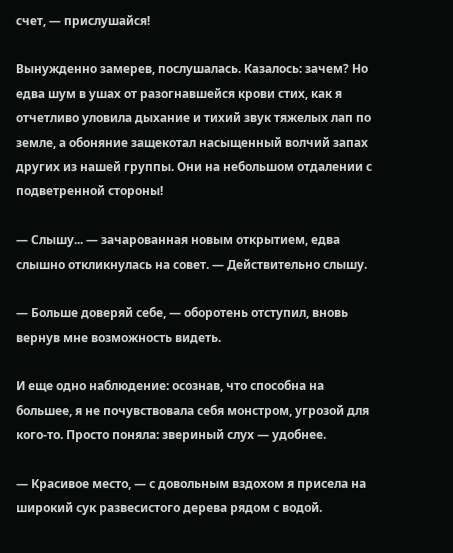счет, — прислушайся!

Вынужденно замерев, послушалась. Казалось: зачем? Но едва шум в ушах от разогнавшейся крови стих, как я отчетливо уловила дыхание и тихий звук тяжелых лап по земле, а обоняние защекотал насыщенный волчий запах других из нашей группы. Они на небольшом отдалении с подветренной стороны!

— Слышу... — зачарованная новым открытием, едва слышно откликнулась на совет. — Действительно слышу.

— Больше доверяй себе, — оборотень отступил, вновь вернув мне возможность видеть.

И еще одно наблюдение: осознав, что способна на большее, я не почувствовала себя монстром, угрозой для кого-то. Просто поняла: звериный слух — удобнее.

— Красивое место, — с довольным вздохом я присела на широкий сук развесистого дерева рядом с водой.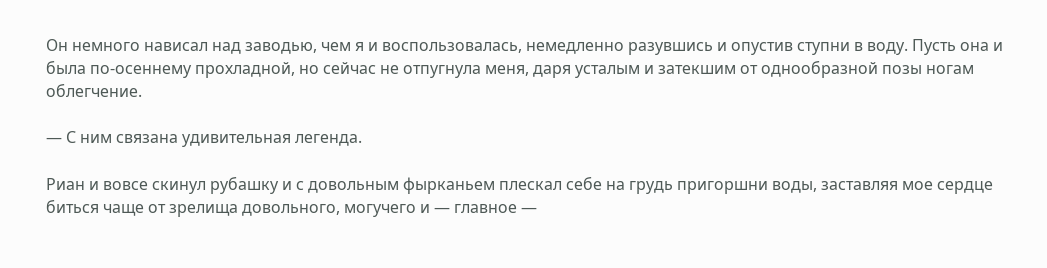Он немного нависал над заводью, чем я и воспользовалась, немедленно разувшись и опустив ступни в воду. Пусть она и была по-осеннему прохладной, но сейчас не отпугнула меня, даря усталым и затекшим от однообразной позы ногам облегчение.

— С ним связана удивительная легенда.

Риан и вовсе скинул рубашку и с довольным фырканьем плескал себе на грудь пригоршни воды, заставляя мое сердце биться чаще от зрелища довольного, могучего и — главное —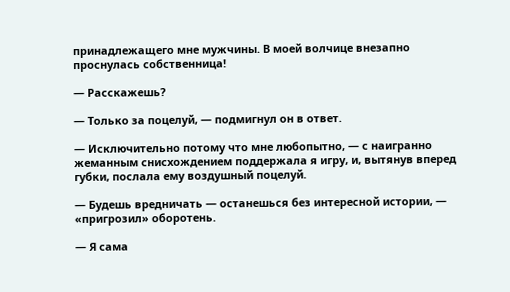принадлежащего мне мужчины. В моей волчице внезапно проснулась собственница!

— Расскажешь?

— Только за поцелуй, — подмигнул он в ответ.

— Исключительно потому что мне любопытно, — с наигранно жеманным снисхождением поддержала я игру, и, вытянув вперед губки, послала ему воздушный поцелуй.

— Будешь вредничать — останешься без интересной истории, — «пригрозил» оборотень.

— Я сама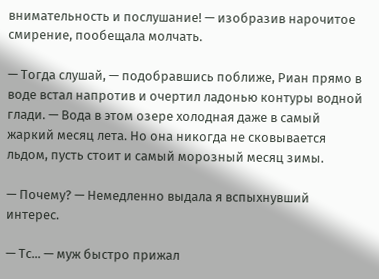внимательность и послушание! — изобразив нарочитое смирение, пообещала молчать.

— Тогда слушай, — подобравшись поближе, Риан прямо в воде встал напротив и очертил ладонью контуры водной глади. — Вода в этом озере холодная даже в самый жаркий месяц лета. Но она никогда не сковывается льдом, пусть стоит и самый морозный месяц зимы.

— Почему? — Немедленно выдала я вспыхнувший интерес.

— Тс... — муж быстро прижал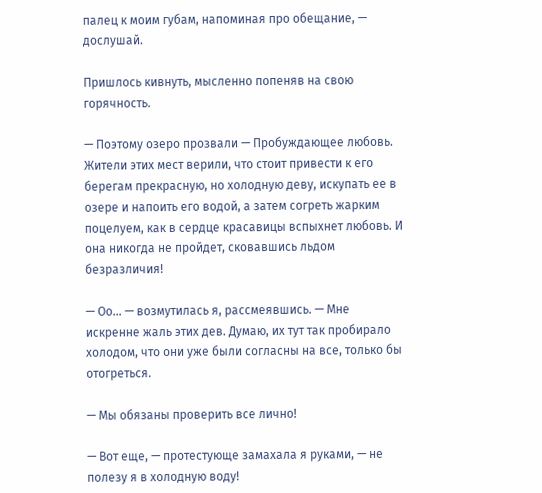палец к моим губам, напоминая про обещание, — дослушай.

Пришлось кивнуть, мысленно попеняв на свою горячность.

— Поэтому озеро прозвали — Пробуждающее любовь. Жители этих мест верили, что стоит привести к его берегам прекрасную, но холодную деву, искупать ее в озере и напоить его водой, а затем согреть жарким поцелуем, как в сердце красавицы вспыхнет любовь. И она никогда не пройдет, сковавшись льдом безразличия!

— Оо... — возмутилась я, рассмеявшись. — Мне искренне жаль этих дев. Думаю, их тут так пробирало холодом, что они уже были согласны на все, только бы отогреться.

— Мы обязаны проверить все лично!

— Вот еще, — протестующе замахала я руками, — не полезу я в холодную воду!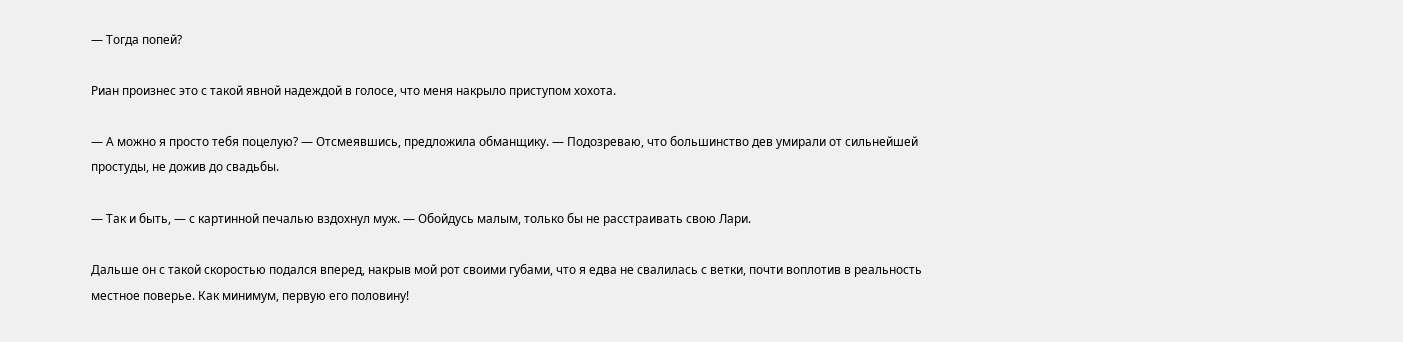— Тогда попей?

Риан произнес это с такой явной надеждой в голосе, что меня накрыло приступом хохота.

— А можно я просто тебя поцелую? — Отсмеявшись, предложила обманщику. — Подозреваю, что большинство дев умирали от сильнейшей простуды, не дожив до свадьбы.

— Так и быть, — с картинной печалью вздохнул муж. — Обойдусь малым, только бы не расстраивать свою Лари.

Дальше он с такой скоростью подался вперед, накрыв мой рот своими губами, что я едва не свалилась с ветки, почти воплотив в реальность местное поверье. Как минимум, первую его половину!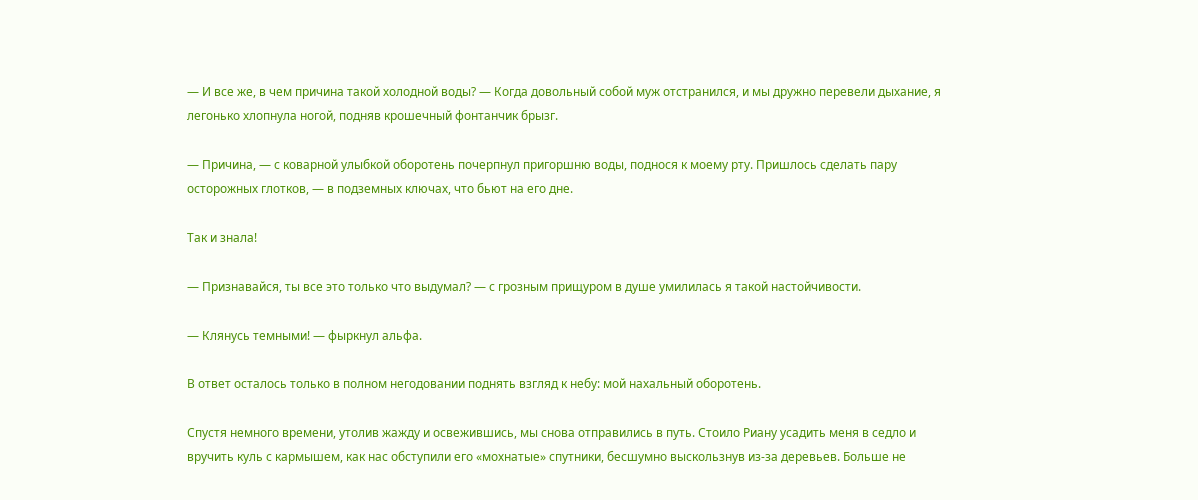— И все же, в чем причина такой холодной воды? — Когда довольный собой муж отстранился, и мы дружно перевели дыхание, я легонько хлопнула ногой, подняв крошечный фонтанчик брызг.

— Причина, — с коварной улыбкой оборотень почерпнул пригоршню воды, поднося к моему рту. Пришлось сделать пару осторожных глотков, — в подземных ключах, что бьют на его дне.

Так и знала!

— Признавайся, ты все это только что выдумал? — с грозным прищуром в душе умилилась я такой настойчивости.

— Клянусь темными! — фыркнул альфа.

В ответ осталось только в полном негодовании поднять взгляд к небу: мой нахальный оборотень.

Спустя немного времени, утолив жажду и освежившись, мы снова отправились в путь. Стоило Риану усадить меня в седло и вручить куль с кармышем, как нас обступили его «мохнатые» спутники, бесшумно выскользнув из-за деревьев. Больше не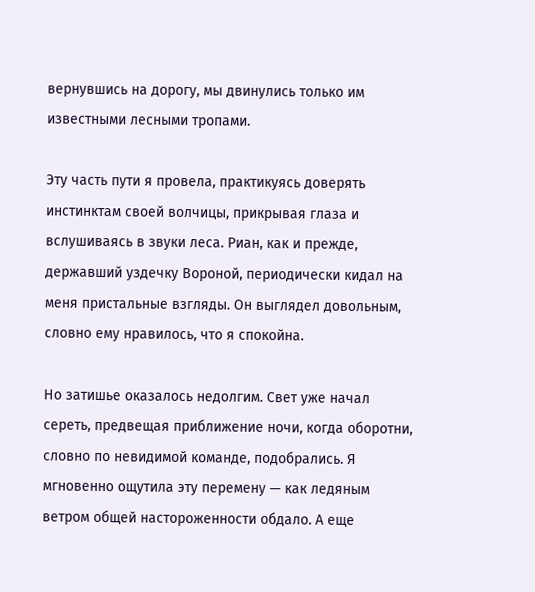вернувшись на дорогу, мы двинулись только им известными лесными тропами.

Эту часть пути я провела, практикуясь доверять инстинктам своей волчицы, прикрывая глаза и вслушиваясь в звуки леса. Риан, как и прежде, державший уздечку Вороной, периодически кидал на меня пристальные взгляды. Он выглядел довольным, словно ему нравилось, что я спокойна.

Но затишье оказалось недолгим. Свет уже начал сереть, предвещая приближение ночи, когда оборотни, словно по невидимой команде, подобрались. Я мгновенно ощутила эту перемену — как ледяным ветром общей настороженности обдало. А еще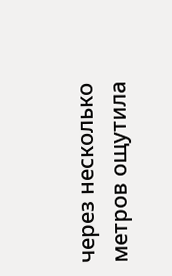через несколько метров ощутила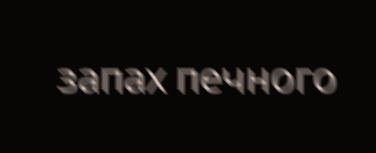запах печного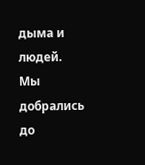дыма и людей. Мы добрались до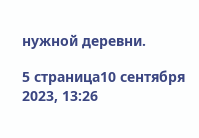нужной деревни.

5 страница10 сентября 2023, 13:26